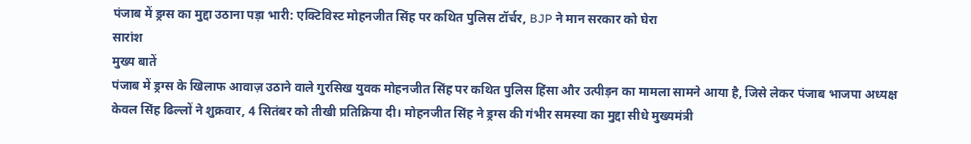पंजाब में ड्रग्स का मुद्दा उठाना पड़ा भारी: एक्टिविस्ट मोहनजीत सिंह पर कथित पुलिस टॉर्चर, BJP ने मान सरकार को घेरा
सारांश
मुख्य बातें
पंजाब में ड्रग्स के खिलाफ आवाज़ उठाने वाले गुरसिख युवक मोहनजीत सिंह पर कथित पुलिस हिंसा और उत्पीड़न का मामला सामने आया है, जिसे लेकर पंजाब भाजपा अध्यक्ष केवल सिंह ढिल्लों ने शुक्रवार, 4 सितंबर को तीखी प्रतिक्रिया दी। मोहनजीत सिंह ने ड्रग्स की गंभीर समस्या का मुद्दा सीधे मुख्यमंत्री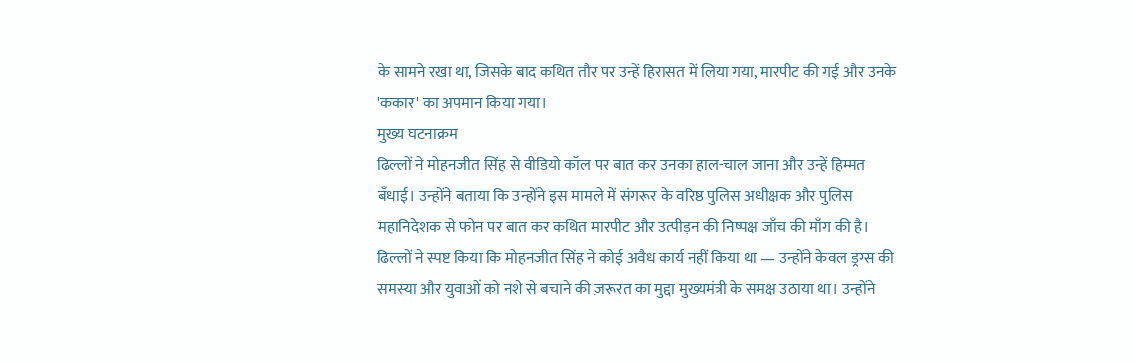के सामने रखा था, जिसके बाद कथित तौर पर उन्हें हिरासत में लिया गया, मारपीट की गई और उनके 'ककार' का अपमान किया गया।
मुख्य घटनाक्रम
ढिल्लों ने मोहनजीत सिंह से वीडियो कॉल पर बात कर उनका हाल-चाल जाना और उन्हें हिम्मत बँधाई। उन्होंने बताया कि उन्होंने इस मामले में संगरूर के वरिष्ठ पुलिस अधीक्षक और पुलिस महानिदेशक से फोन पर बात कर कथित मारपीट और उत्पीड़न की निष्पक्ष जाँच की माँग की है।
ढिल्लों ने स्पष्ट किया कि मोहनजीत सिंह ने कोई अवैध कार्य नहीं किया था — उन्होंने केवल ड्रग्स की समस्या और युवाओं को नशे से बचाने की ज़रूरत का मुद्दा मुख्यमंत्री के समक्ष उठाया था। उन्होंने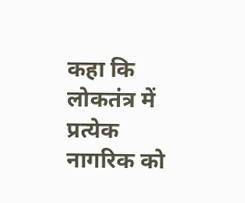कहा कि लोकतंत्र में प्रत्येक नागरिक को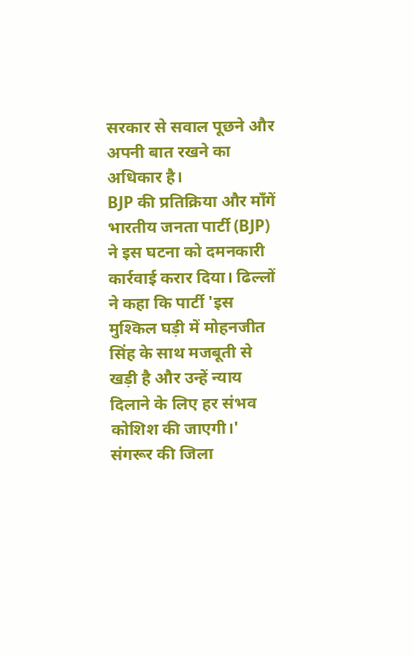सरकार से सवाल पूछने और अपनी बात रखने का अधिकार है।
BJP की प्रतिक्रिया और माँगें
भारतीय जनता पार्टी (BJP) ने इस घटना को दमनकारी कार्रवाई करार दिया। ढिल्लों ने कहा कि पार्टी 'इस मुश्किल घड़ी में मोहनजीत सिंह के साथ मजबूती से खड़ी है और उन्हें न्याय दिलाने के लिए हर संभव कोशिश की जाएगी।'
संगरूर की जिला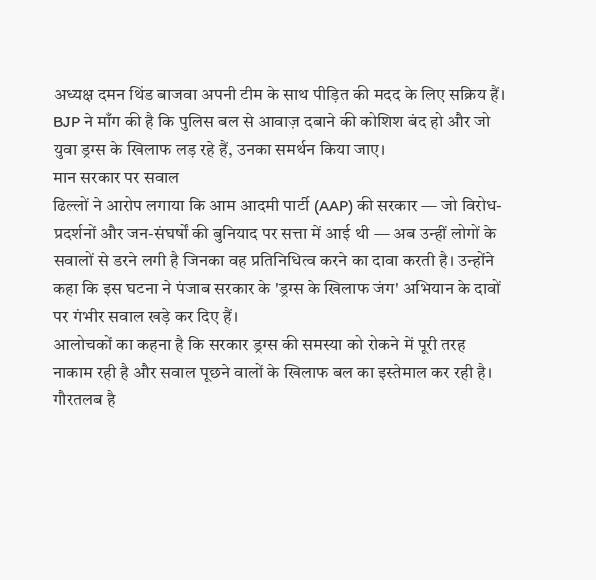अध्यक्ष दमन थिंड बाजवा अपनी टीम के साथ पीड़ित की मदद के लिए सक्रिय हैं। BJP ने माँग की है कि पुलिस बल से आवाज़ दबाने की कोशिश बंद हो और जो युवा ड्रग्स के खिलाफ लड़ रहे हैं, उनका समर्थन किया जाए।
मान सरकार पर सवाल
ढिल्लों ने आरोप लगाया कि आम आदमी पार्टी (AAP) की सरकार — जो विरोध-प्रदर्शनों और जन-संघर्षों की बुनियाद पर सत्ता में आई थी — अब उन्हीं लोगों के सवालों से डरने लगी है जिनका वह प्रतिनिधित्व करने का दावा करती है। उन्होंने कहा कि इस घटना ने पंजाब सरकार के 'ड्रग्स के खिलाफ जंग' अभियान के दावों पर गंभीर सवाल खड़े कर दिए हैं।
आलोचकों का कहना है कि सरकार ड्रग्स की समस्या को रोकने में पूरी तरह नाकाम रही है और सवाल पूछने वालों के खिलाफ बल का इस्तेमाल कर रही है। गौरतलब है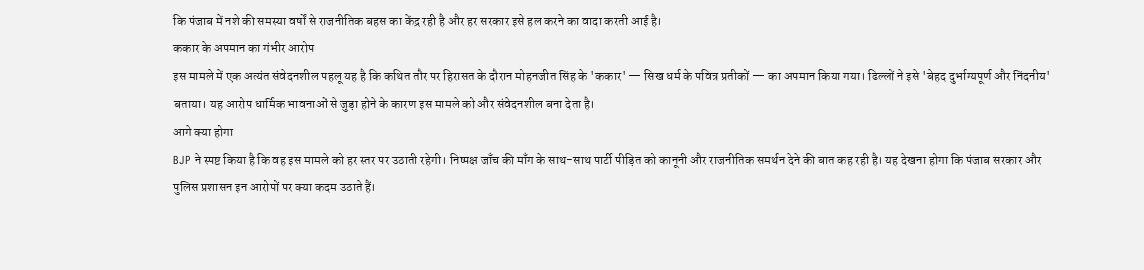कि पंजाब में नशे की समस्या वर्षों से राजनीतिक बहस का केंद्र रही है और हर सरकार इसे हल करने का वादा करती आई है।
ककार के अपमान का गंभीर आरोप
इस मामले में एक अत्यंत संवेदनशील पहलू यह है कि कथित तौर पर हिरासत के दौरान मोहनजीत सिंह के 'ककार' — सिख धर्म के पवित्र प्रतीकों — का अपमान किया गया। ढिल्लों ने इसे 'बेहद दुर्भाग्यपूर्ण और निंदनीय' बताया। यह आरोप धार्मिक भावनाओं से जुड़ा होने के कारण इस मामले को और संवेदनशील बना देता है।
आगे क्या होगा
BJP ने स्पष्ट किया है कि वह इस मामले को हर स्तर पर उठाती रहेगी। निष्पक्ष जाँच की माँग के साथ-साथ पार्टी पीड़ित को कानूनी और राजनीतिक समर्थन देने की बात कह रही है। यह देखना होगा कि पंजाब सरकार और पुलिस प्रशासन इन आरोपों पर क्या कदम उठाते हैं।